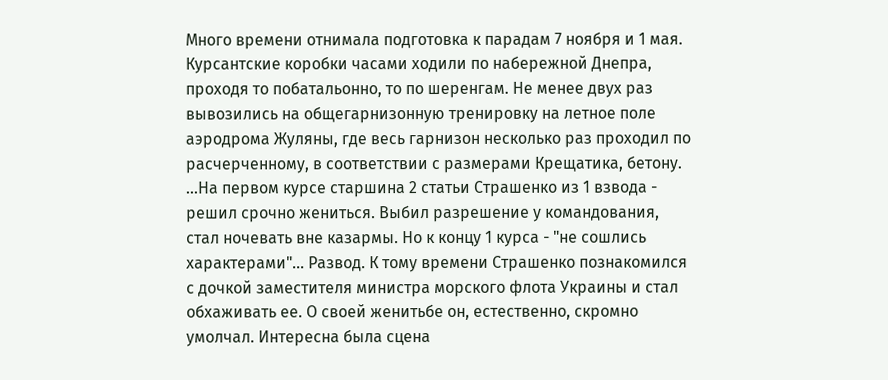Много времени отнимала подготовка к парадам 7 ноября и 1 мая. Курсантские коробки часами ходили по набережной Днепра, проходя то побатальонно, то по шеренгам. Не менее двух раз вывозились на общегарнизонную тренировку на летное поле аэродрома Жуляны, где весь гарнизон несколько раз проходил по расчерченному, в соответствии с размерами Крещатика, бетону.
...На первом курсе старшина 2 статьи Страшенко из 1 взвода - решил срочно жениться. Выбил разрешение у командования, стал ночевать вне казармы. Но к концу 1 курса - "не сошлись характерами"... Развод. К тому времени Страшенко познакомился с дочкой заместителя министра морского флота Украины и стал обхаживать ее. О своей женитьбе он, естественно, скромно умолчал. Интересна была сцена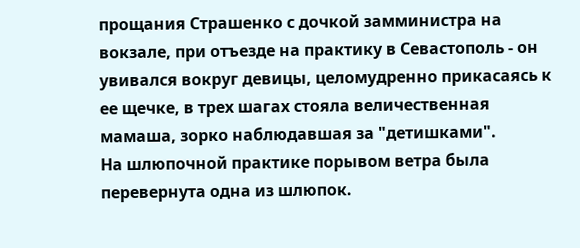прощания Страшенко с дочкой замминистра на вокзале, при отъезде на практику в Севастополь - он увивался вокруг девицы, целомудренно прикасаясь к ее щечке, в трех шагах стояла величественная мамаша, зорко наблюдавшая за "детишками".
На шлюпочной практике порывом ветра была перевернута одна из шлюпок.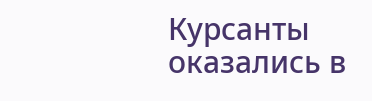Курсанты оказались в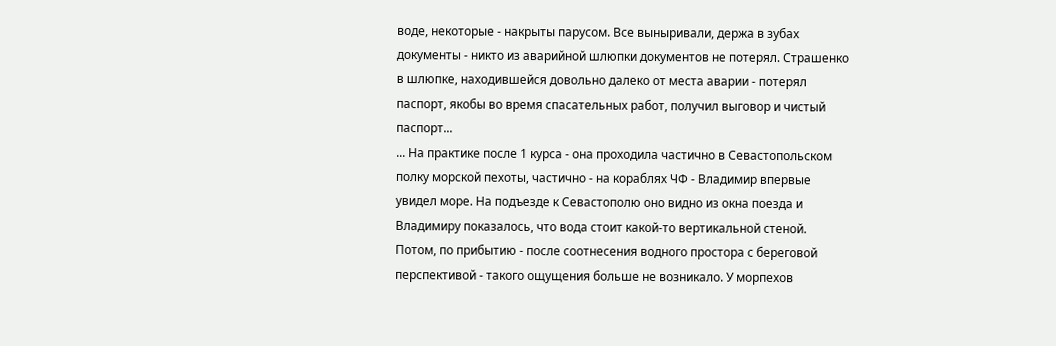воде, некоторые - накрыты парусом. Все выныривали, держа в зубах документы - никто из аварийной шлюпки документов не потерял. Страшенко в шлюпке, находившейся довольно далеко от места аварии - потерял паспорт, якобы во время спасательных работ, получил выговор и чистый паспорт...
... На практике после 1 курса - она проходила частично в Севастопольском полку морской пехоты, частично - на кораблях ЧФ - Владимир впервые увидел море. На подъезде к Севастополю оно видно из окна поезда и Владимиру показалось, что вода стоит какой-то вертикальной стеной. Потом, по прибытию - после соотнесения водного простора с береговой перспективой - такого ощущения больше не возникало. У морпехов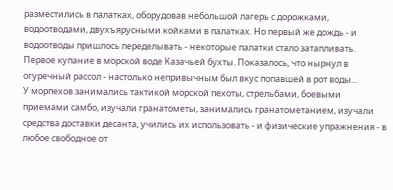разместились в палатках, оборудовав небольшой лагерь с дорожками, водоотводами, двухъярусными койками в палатках. Но первый же дождь - и водоотводы пришлось переделывать - некоторые палатки стало затапливать. Первое купание в морской воде Казачьей бухты. Показалось, что нырнул в огуречный рассол - настолько непривычным был вкус попавшей в рот воды...
У морпехов занимались тактикой морской пехоты, стрельбами, боевыми приемами самбо, изучали гранатометы, занимались гранатометанием, изучали средства доставки десанта, учились их использовать - и физические упражнения - в любое свободное от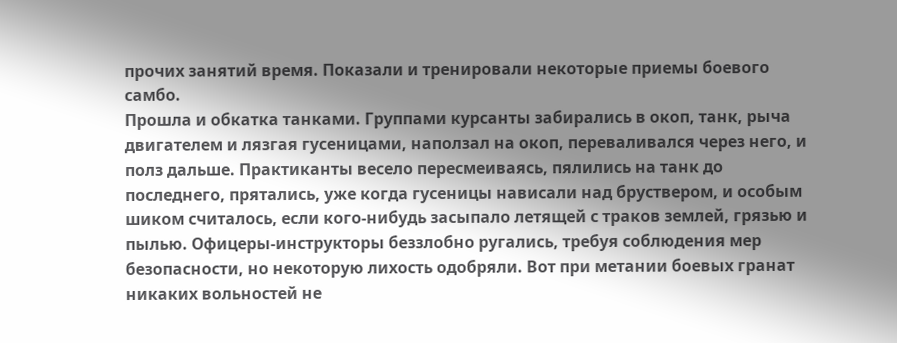прочих занятий время. Показали и тренировали некоторые приемы боевого самбо.
Прошла и обкатка танками. Группами курсанты забирались в окоп, танк, рыча двигателем и лязгая гусеницами, наползал на окоп, переваливался через него, и полз дальше. Практиканты весело пересмеиваясь, пялились на танк до последнего, прятались, уже когда гусеницы нависали над бруствером, и особым шиком считалось, если кого-нибудь засыпало летящей с траков землей, грязью и пылью. Офицеры-инструкторы беззлобно ругались, требуя соблюдения мер безопасности, но некоторую лихость одобряли. Вот при метании боевых гранат никаких вольностей не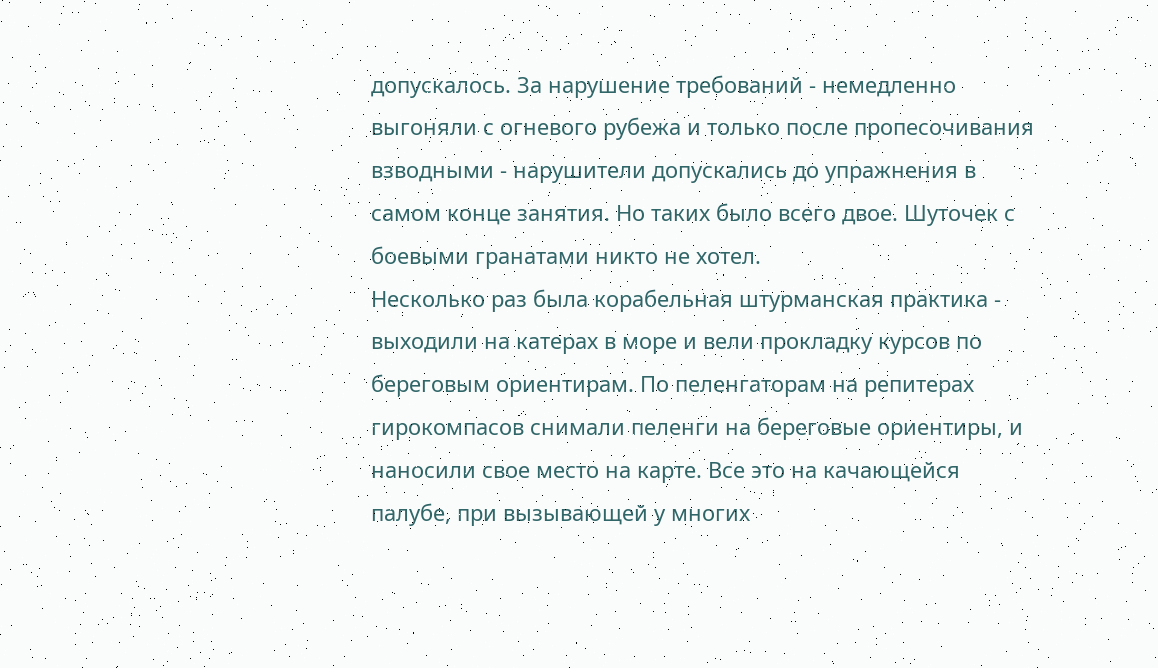допускалось. За нарушение требований - немедленно выгоняли с огневого рубежа и только после пропесочивания взводными - нарушители допускались до упражнения в самом конце занятия. Но таких было всего двое. Шуточек с боевыми гранатами никто не хотел.
Несколько раз была корабельная штурманская практика - выходили на катерах в море и вели прокладку курсов по береговым ориентирам. По пеленгаторам на репитерах гирокомпасов снимали пеленги на береговые ориентиры, и наносили свое место на карте. Все это на качающейся палубе, при вызывающей у многих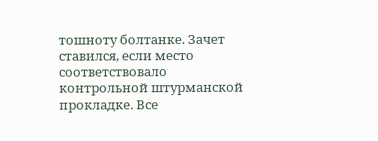тошноту болтанке. Зачет ставился, если место соответствовало контрольной штурманской прокладке. Все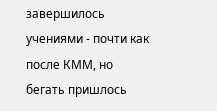завершилось учениями - почти как после КММ, но бегать пришлось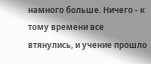намного больше. Ничего - к тому времени все втянулись, и учение прошло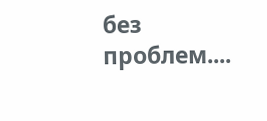без проблем....